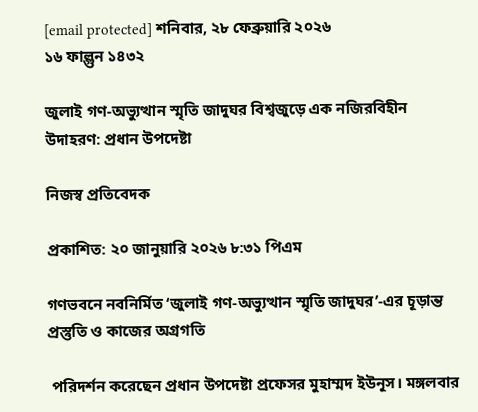[email protected] শনিবার, ২৮ ফেব্রুয়ারি ২০২৬
১৬ ফাল্গুন ১৪৩২

জুলাই গণ-অভ্যুত্থান স্মৃতি জাদুঘর বিশ্বজুড়ে এক নজিরবিহীন উদাহরণ: প্রধান উপদেষ্টা

নিজস্ব প্রতিবেদক

প্রকাশিত: ২০ জানুয়ারি ২০২৬ ৮:৩১ পিএম

গণভবনে নবনির্মিত ‘জুলাই গণ-অভ্যুত্থান স্মৃতি জাদুঘর’-এর চূড়ান্ত প্রস্তুতি ও কাজের অগ্রগতি

 পরিদর্শন করেছেন প্রধান উপদেষ্টা প্রফেসর মুহাম্মদ ইউনূস। মঙ্গলবার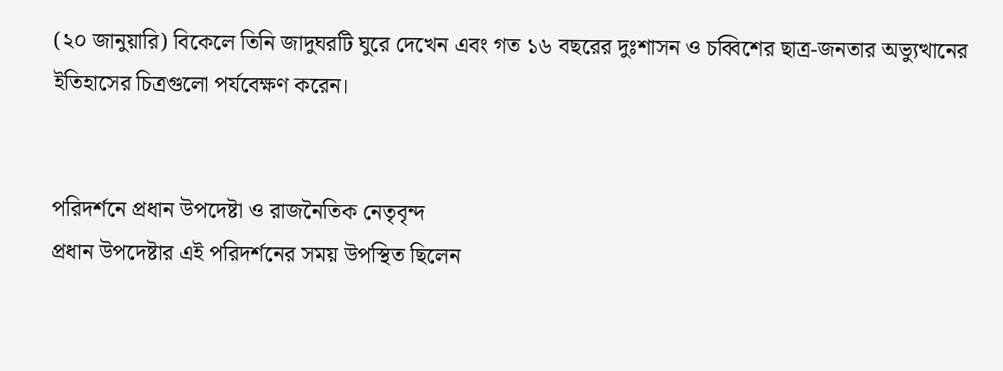(২০ জানুয়ারি) বিকেলে তিনি জাদুঘরটি ঘুরে দেখেন এবং গত ১৬ বছরের দুঃশাসন ও চব্বিশের ছাত্র-জনতার অভ্যুত্থানের ইতিহাসের চিত্রগুলো পর্যবেক্ষণ করেন।


পরিদর্শনে প্রধান উপদেষ্টা ও রাজনৈতিক নেতৃবৃন্দ
প্রধান উপদেষ্টার এই পরিদর্শনের সময় উপস্থিত ছিলেন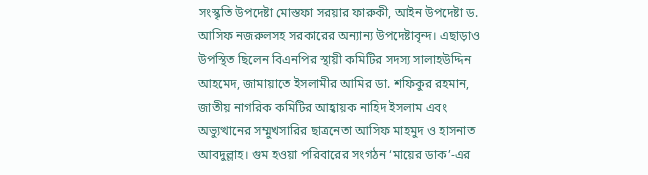সংস্কৃতি উপদেষ্টা মোস্তফা সরয়ার ফারুকী, আইন উপদেষ্টা ড. আসিফ নজরুলসহ সরকারের অন্যান্য উপদেষ্টাবৃন্দ। এছাড়াও উপস্থিত ছিলেন বিএনপির স্থায়ী কমিটির সদস্য সালাহউদ্দিন আহমেদ, জামায়াতে ইসলামীর আমির ডা. শফিকুর রহমান, জাতীয় নাগরিক কমিটির আহ্বায়ক নাহিদ ইসলাম এবং অভ্যুত্থানের সম্মুখসারির ছাত্রনেতা আসিফ মাহমুদ ও হাসনাত আবদুল্লাহ। গুম হওয়া পরিবারের সংগঠন ‘মায়ের ডাক’-এর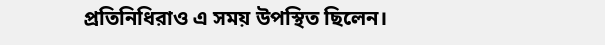প্রতিনিধিরাও এ সময় উপস্থিত ছিলেন।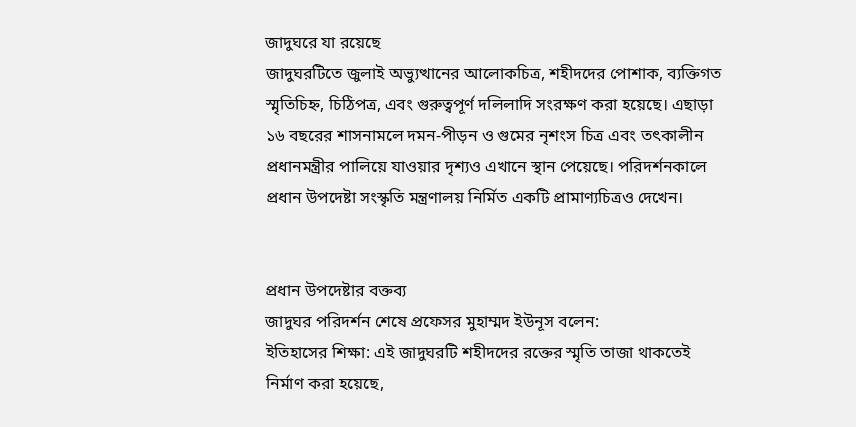জাদুঘরে যা রয়েছে
জাদুঘরটিতে জুলাই অভ্যুত্থানের আলোকচিত্র, শহীদদের পোশাক, ব্যক্তিগত স্মৃতিচিহ্ন, চিঠিপত্র, এবং গুরুত্বপূর্ণ দলিলাদি সংরক্ষণ করা হয়েছে। এছাড়া ১৬ বছরের শাসনামলে দমন-পীড়ন ও গুমের নৃশংস চিত্র এবং তৎকালীন প্রধানমন্ত্রীর পালিয়ে যাওয়ার দৃশ্যও এখানে স্থান পেয়েছে। পরিদর্শনকালে প্রধান উপদেষ্টা সংস্কৃতি মন্ত্রণালয় নির্মিত একটি প্রামাণ্যচিত্রও দেখেন।


প্রধান উপদেষ্টার বক্তব্য
জাদুঘর পরিদর্শন শেষে প্রফেসর মুহাম্মদ ইউনূস বলেন:
ইতিহাসের শিক্ষা: এই জাদুঘরটি শহীদদের রক্তের স্মৃতি তাজা থাকতেই নির্মাণ করা হয়েছে,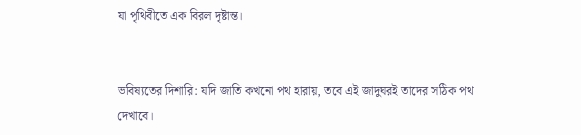যা পৃথিবীতে এক বিরল দৃষ্টান্ত।


ভবিষ্যতের দিশারি: যদি জাতি কখনো পথ হারায়, তবে এই জাদুঘরই তাদের সঠিক পথ দেখাবে।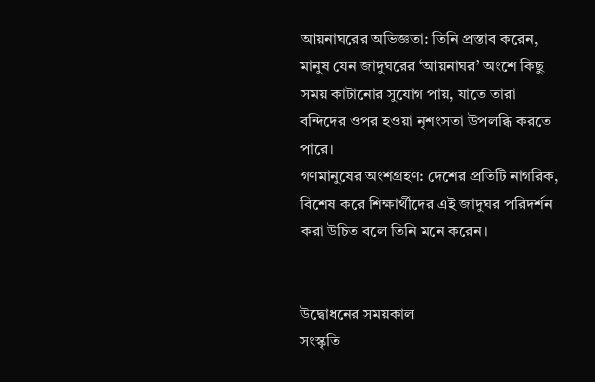আয়নাঘরের অভিজ্ঞতা: তিনি প্রস্তাব করেন, মানুষ যেন জাদুঘরের ‘আয়নাঘর’ অংশে কিছু সময় কাটানোর সুযোগ পায়, যাতে তারা বন্দিদের ওপর হওয়া নৃশংসতা উপলব্ধি করতে পারে।
গণমানুষের অংশগ্রহণ: দেশের প্রতিটি নাগরিক, বিশেষ করে শিক্ষার্থীদের এই জাদুঘর পরিদর্শন করা উচিত বলে তিনি মনে করেন।


উদ্বোধনের সময়কাল
সংস্কৃতি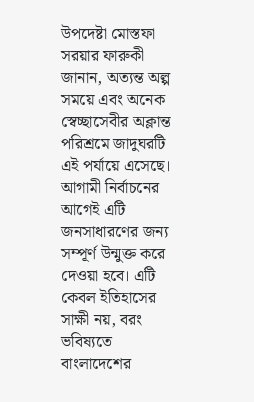উপদেষ্টা মোস্তফা সরয়ার ফারুকী জানান, অত্যন্ত অল্প সময়ে এবং অনেক স্বেচ্ছাসেবীর অক্লান্ত পরিশ্রমে জাদুঘরটি এই পর্যায়ে এসেছে। আগামী নির্বাচনের আগেই এটি জনসাধারণের জন্য সম্পূর্ণ উন্মুক্ত করে দেওয়া হবে। এটি কেবল ইতিহাসের সাক্ষী নয়, বরং ভবিষ্যতে বাংলাদেশের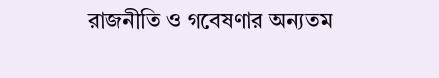রাজনীতি ও গবেষণার অন্যতম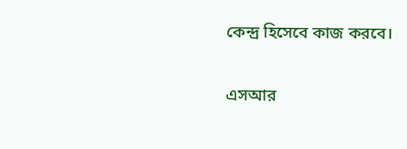কেন্দ্র হিসেবে কাজ করবে।

এসআর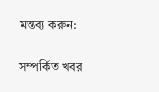মন্তব্য করুন:

সম্পর্কিত খবর